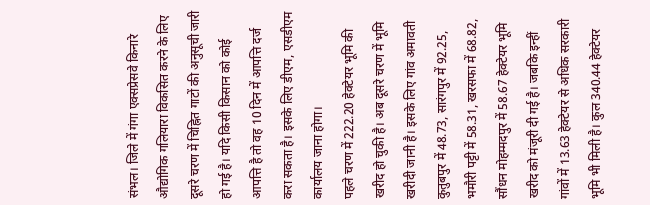संभल। जिले में गंगा एक्सप्रेसवे किनारे औद्योगिक गलियारा विकसित करने के लिए दूसरे चरण में चिह्नित गाटों की अनुसूची जारी हो गई है। यदि किसी किसान को कोई आपत्ति है तो वह 10 दिन में आपत्ति दर्ज करा सकता है। इसके लिए डीएम, एसडीएम कार्यालय जाना होगा।
पहले चरण में 222.20 हेक्टेयर भूमि की खरीद हो चुकी है। अब दूसरे चरण में भूमि खरीदी जानी है। इसके लिए गांव अमावती कुतुबपुर में 48.73, सारंगपुर में 92.25, भमौरी पट्टी में 58.31, खरसफा में 68.82, सौंधन मोहम्मदपुर में 58.67 हेक्टेयर भूमि खरीद को मंजूरी दी गई है। जबकि इन्हीं गांवों में 13.63 हेक्टेयर से अधिक सरकारी भूमि भी मिली है। कुल 340.44 हेक्टेयर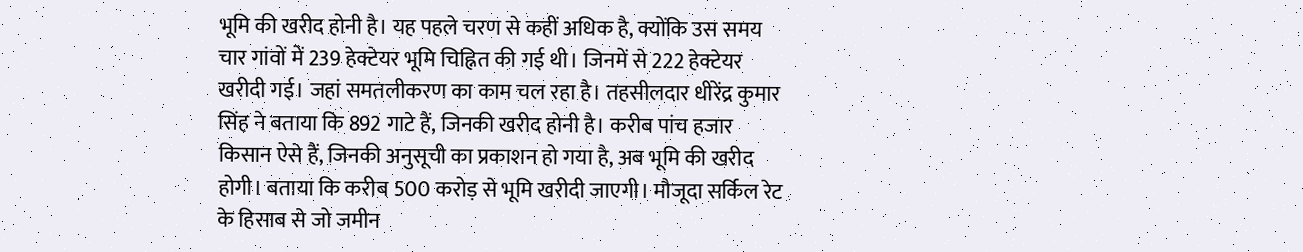भूमि की खरीद होनी है। यह पहले चरण से कहीं अधिक है, क्योंकि उस समय चार गांवों में 239 हेक्टेयर भूमि चिह्नित की गई थी। जिनमें से 222 हेक्टेयर खरीदी गई। जहां समतलीकरण का काम चल रहा है। तहसीलदार धीरेंद्र कुमार सिंह ने बताया कि 892 गाटे हैं, जिनकी खरीद होनी है। करीब पांच हजार किसान ऐसे हैं, जिनकी अनुसूची का प्रकाशन हो गया है, अब भूमि की खरीद होगी। बताया कि करीब 500 करोड़ से भूमि खरीदी जाएगी। मौजूदा सर्किल रेट के हिसाब से जो जमीन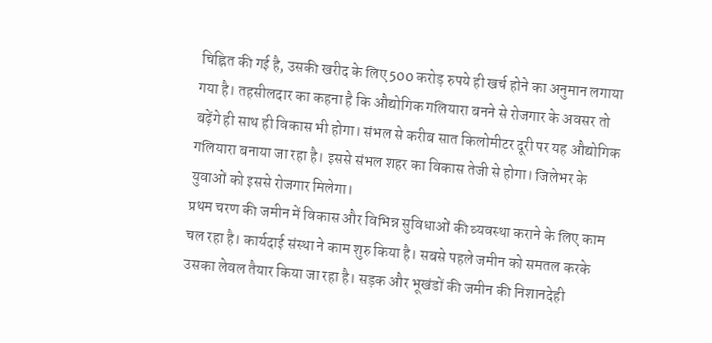चिह्नित की गई है, उसकी खरीद के लिए 500 करोड़ रुपये ही खर्च होने का अनुमान लगाया गया है। तहसीलदार का कहना है कि औद्योगिक गलियारा बनने से रोजगार के अवसर तो बढ़ेंगे ही साथ ही विकास भी होगा। संभल से करीब सात किलोमीटर दूरी पर यह औद्योगिक गलियारा बनाया जा रहा है। इससे संभल शहर का विकास तेजी से होगा। जिलेभर के युवाओं को इससे रोजगार मिलेगा।
प्रथम चरण की जमीन में विकास और विभिन्न सुविधाओं की व्यवस्था कराने के लिए काम चल रहा है। कार्यदाई संस्था ने काम शुरु किया है। सबसे पहले जमीन को समतल करके उसका लेवल तैयार किया जा रहा है। सड़क और भूखंडों की जमीन की निशानदेही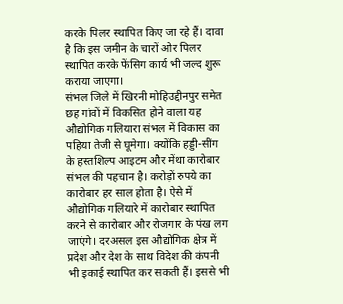करके पिलर स्थापित किए जा रहे हैं। दावा है कि इस जमीन के चारों ओर पिलर स्थापित करके फेंसिग कार्य भी जल्द शुरू कराया जाएगा।
संभल जिले में खिरनी मोहिउद्दीनपुर समेत छह गांवों में विकसित होने वाला यह औद्योगिक गलियारा संभल में विकास का पहिया तेजी से घूमेगा। क्योंकि हड्डी-सींग के हस्तशिल्प आइटम और मेंथा कारोबार संभल की पहचान है। करोड़ों रुपये का कारोबार हर साल होता है। ऐसे में औद्योगिक गलियारे में कारोबार स्थापित करने से कारोबार और रोजगार के पंख लग जाएंगे। दरअसल इस औद्योगिक क्षेत्र में प्रदेश और देश के साथ विदेश की कंपनी भी इकाई स्थापित कर सकती हैं। इससे भी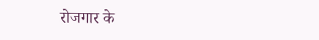रोजगार के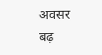अवसर बढ़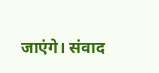जाएंगे। संवाद